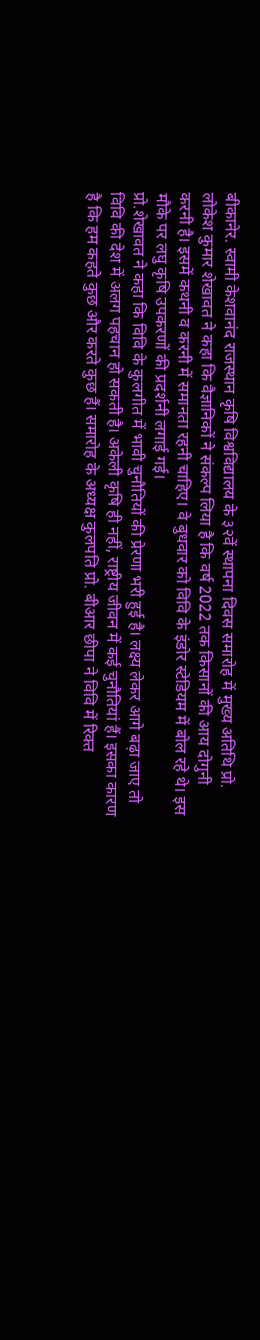बीकानेर. स्वामी केशवानंद राजस्थान कृषि विश्वविद्यालय के ३२वें स्थापना दिवस समारोह में मुख्य अतिथि प्रो. लोकेश कुमार शेखावत ने कहा कि वैज्ञानिकों ने संकल्प लिया है कि वर्ष 2022 तक किसानों की आय दोगुनी करनी है। इसमें कथनी व करनी में समानता रहनी चाहिए। वे बुधवार को विवि के इंडोर स्टेडियम में बोल रहे थे। इस मौके पर लघु कृषि उपकरणों की प्रदर्शनी लगाई गई।
प्रो.शेखावत ने कहा कि विवि के कुलगीत में भावी चुनौतियों की प्रेरणा भरी हुई है। लक्ष्य लेकर आगे बढ़ा जाए तो विवि की देश में अलग पहचान हो सकती है। अकेली कृषि ही नहीं, राष्ट्रीय जीवन में कई चुनौतियां हैं। इसका कारण है कि हम कहते कुछ और करते कुछ हैं। समारोह के अध्यक्ष कुलपति प्रो. बीआर छीपा ने विवि में रिक्त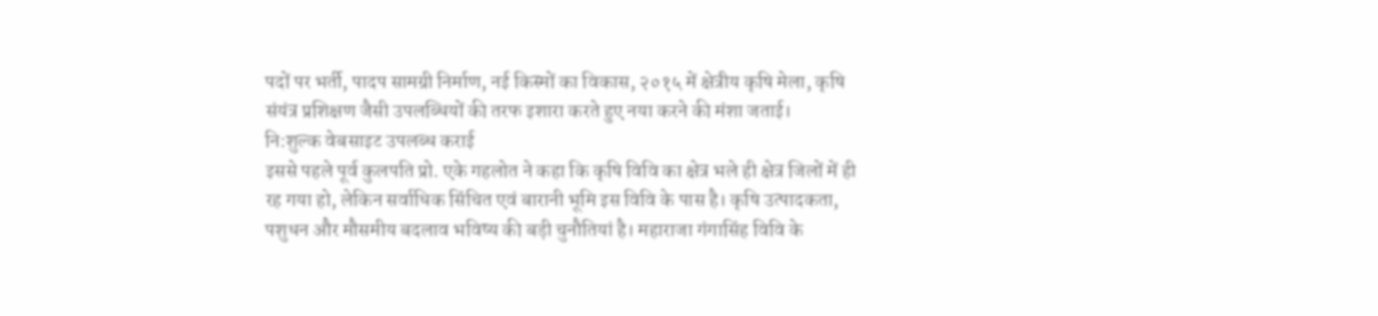पदों पर भर्ती, पादप सामग्री निर्माण, नई किस्मों का विकास, २०१५ में क्षेत्रीय कृषि मेला, कृषि संयंत्र प्रशिक्षण जैसी उपलब्धियों की तरफ इशारा करते हुए नया करने की मंशा जताई।
नि:शुल्क वेबसाइट उपलब्ध कराई
इससे पहले पूर्व कुलपति प्रो. एके गहलोत ने कहा कि कृषि विवि का क्षेत्र भले ही क्षेत्र जिलों में ही रह गया हो, लेकिन सर्वाधिक सिंचित एवं बारानी भूमि इस विवि के पास है। कृषि उत्पादकता, पशुधन और मौसमीय बदलाव भविष्य की बड़ी चुनौतियां है। महाराजा गंगासिंह विवि के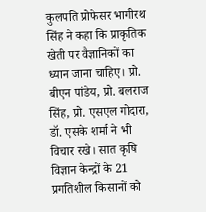कुलपति प्रोफेसर भागीरथ सिंह ने कहा कि प्राकृतिक खेती पर वैज्ञानिकों का ध्यान जाना चाहिए। प्रो. बीएन पांडेय, प्रो. बलराज सिंह, प्रो. एसएल गोदारा, डॉ. एसके शर्मा ने भी विचार रखे। सात कृषि विज्ञान केन्द्रों के 21 प्रगतिशील किसानों को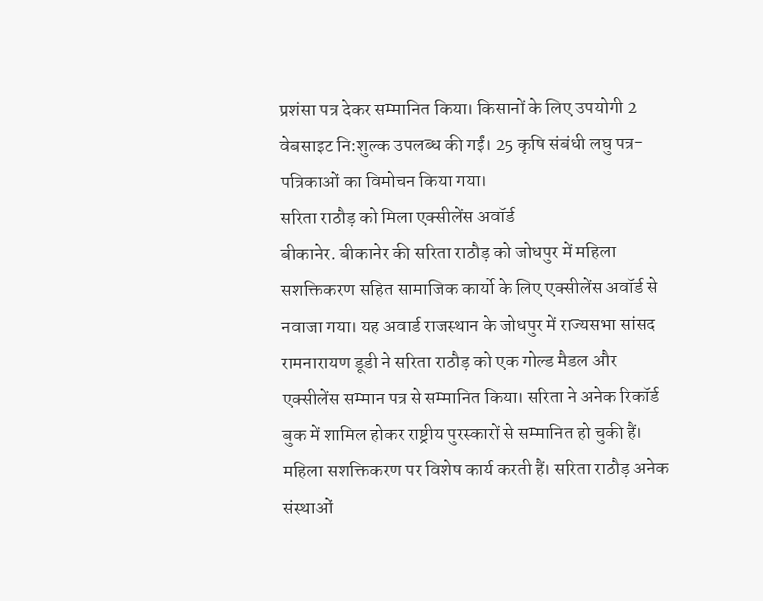प्रशंसा पत्र देकर सम्मानित किया। किसानों के लिए उपयोगी 2 वेबसाइट नि:शुल्क उपलब्ध की गईं। 25 कृषि संबंधी लघु पत्र-पत्रिकाओं का विमोचन किया गया।
सरिता राठौड़ को मिला एक्सीलेंस अवॉर्ड
बीकानेर. बीकानेर की सरिता राठौड़ को जोधपुर में महिला सशक्तिकरण सहित सामाजिक कार्यो के लिए एक्सीलेंस अवॉर्ड से नवाजा गया। यह अवार्ड राजस्थान के जोधपुर में राज्यसभा सांसद रामनारायण डूडी ने सरिता राठौड़ को एक गोल्ड मैडल और एक्सीलेंस सम्मान पत्र से सम्मानित किया। सरिता ने अनेक रिकॉर्ड बुक में शामिल होकर राष्ट्रीय पुरस्कारों से सम्मानित हो चुकी हैं। महिला सशक्तिकरण पर विशेष कार्य करती हैं। सरिता राठौड़ अनेक संस्थाओं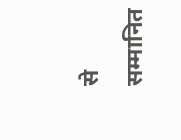से सम्मानित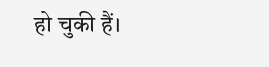हो चुकी हैं।